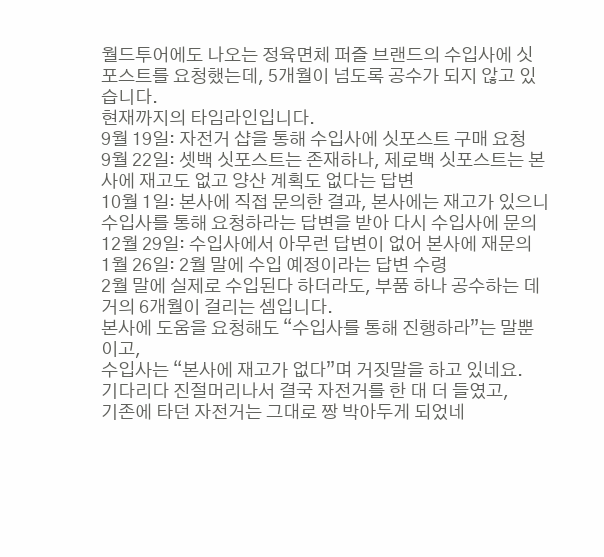월드투어에도 나오는 정육면체 퍼즐 브랜드의 수입사에 싯포스트를 요청했는데, 5개월이 넘도록 공수가 되지 않고 있습니다.
현재까지의 타임라인입니다.
9월 19일: 자전거 샵을 통해 수입사에 싯포스트 구매 요청
9월 22일: 셋백 싯포스트는 존재하나, 제로백 싯포스트는 본사에 재고도 없고 양산 계획도 없다는 답변
10월 1일: 본사에 직접 문의한 결과, 본사에는 재고가 있으니 수입사를 통해 요청하라는 답변을 받아 다시 수입사에 문의
12월 29일: 수입사에서 아무런 답변이 없어 본사에 재문의
1월 26일: 2월 말에 수입 예정이라는 답변 수령
2월 말에 실제로 수입된다 하더라도, 부품 하나 공수하는 데 거의 6개월이 걸리는 셈입니다.
본사에 도움을 요청해도 “수입사를 통해 진행하라”는 말뿐이고,
수입사는 “본사에 재고가 없다”며 거짓말을 하고 있네요.
기다리다 진절머리나서 결국 자전거를 한 대 더 들였고,
기존에 타던 자전거는 그대로 짱 박아두게 되었네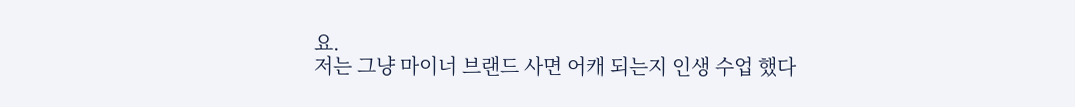요.
저는 그냥 마이너 브랜드 사면 어캐 되는지 인생 수업 했다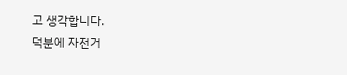고 생각합니다.
덕분에 자전거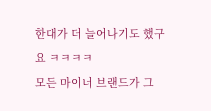한대가 더 늘어나기도 했구요 ㅋㅋㅋㅋ
모든 마이너 브랜드가 그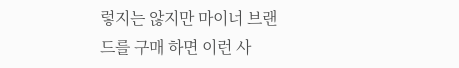렇지는 않지만 마이너 브랜드를 구매 하면 이런 사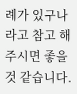례가 있구나 라고 참고 해주시면 좋을 것 같습니다.